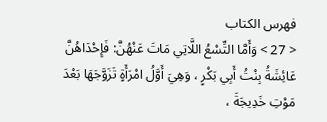فهرس الكتاب
< 27 > وَأَمَّا التِّسْعُ اللَّاتِي مَاتَ عَنْهُنَّ: فَإِحْدَاهُنَّ عَائِشَةُ بِنْتُ أَبِي بَكْرٍ ، وَهِيَ أَوَّلُ امْرَأَةٍ تَزَوَّجَهَا بَعْدَ مَوْتِ خَدِيجَةَ ،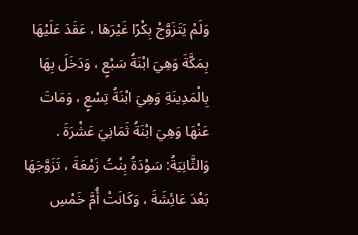وَلَمْ يَتَزَوَّجْ بِكْرًا غَيْرَهَا ، عَقَدَ عَلَيْهَا بِمَكَّةَ وَهِيَ ابْنَةُ سَبْعٍ ، وَدَخَلَ بِهَا بِالْمَدِينَةِ وَهِيَ ابْنَةُ تِسْعٍ ، وَمَاتَ عَنْهَا وَهِيَ ابْنَةُ ثَمَانِيَ عَشْرَةَ .
وَالثَّانِيَةُ: سَوْدَةُ بِنْتُ زَمْعَةَ ، تَزَوَّجَهَا بَعْدَ عَائِشَةَ ، وَكَانَتْ أُمَّ خَمْسِ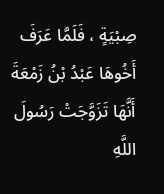صِبْيَةٍ ، فَلَمَّا عَرَفَ أَخُوهَا عَبْدُ بْنُ زَمْعَةَ أَنَّهَا تَزَوَّجَتْ رَسُولَ اللَّهِ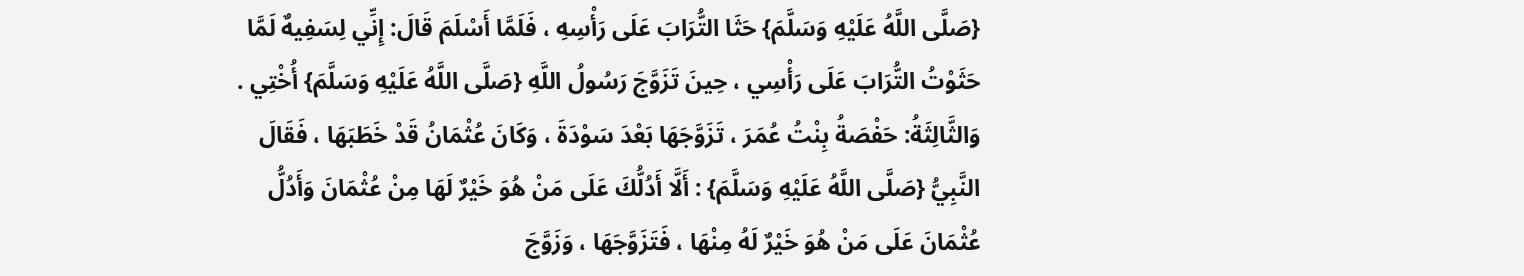{صَلَّى اللَّهُ عَلَيْهِ وَسَلَّمَ} حَثَا التُّرَابَ عَلَى رَأْسِهِ ، فَلَمَّا أَسْلَمَ قَالَ: إِنِّي لِسَفِيهٌ لَمَّا حَثَوْتُ التُّرَابَ عَلَى رَأْسِي ، حِينَ تَزَوَّجَ رَسُولُ اللَّهِ {صَلَّى اللَّهُ عَلَيْهِ وَسَلَّمَ} أُخْتِي .
وَالثَّالِثَةُ: حَفْصَةُ بِنْتُ عُمَرَ ، تَزَوَّجَهَا بَعْدَ سَوْدَةَ ، وَكَانَ عُثْمَانُ قَدْ خَطَبَهَا ، فَقَالَ النَّبِيُّ {صَلَّى اللَّهُ عَلَيْهِ وَسَلَّمَ} : أَلَّا أَدُلُّكَ عَلَى مَنْ هُوَ خَيْرٌ لَهَا مِنْ عُثْمَانَ وَأَدُلُّ عُثْمَانَ عَلَى مَنْ هُوَ خَيْرٌ لَهُ مِنْهَا ، فَتَزَوَّجَهَا ، وَزَوَّجَ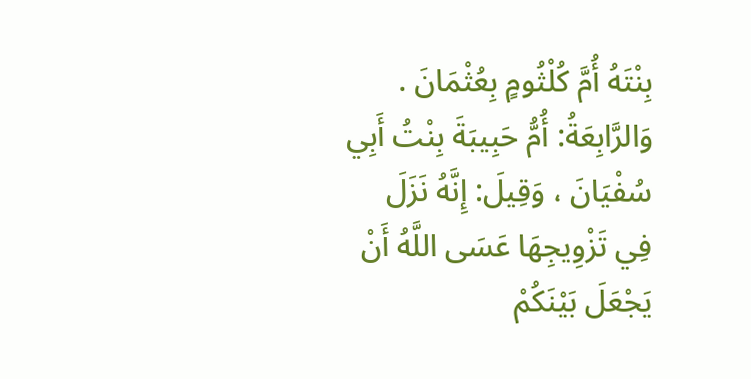بِنْتَهُ أُمَّ كُلْثُومٍ بِعُثْمَانَ .
وَالرَّابِعَةُ: أُمُّ حَبِيبَةَ بِنْتُ أَبِي سُفْيَانَ ، وَقِيلَ: إِنَّهُ نَزَلَ فِي تَزْوِيجِهَا عَسَى اللَّهُ أَنْ يَجْعَلَ بَيْنَكُمْ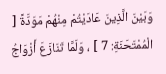وَبَيْنَ الَّذِينَ عَادَيْتُمْ مِنْهُمْ مَوَدَّةً [ الْمُمْتَحَنَةِ: 7 ] ، وَلَمَّا تَنَازَعَ أَزْوَاجُ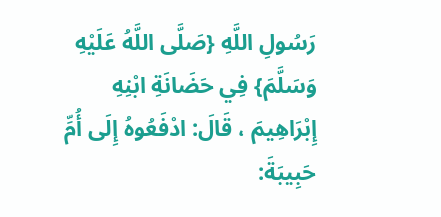رَسُولِ اللَّهِ {صَلَّى اللَّهُ عَلَيْهِ وَسَلَّمَ} فِي حَضَانَةِ ابْنِهِ إِبْرَاهِيمَ ، قَالَ: ادْفَعُوهُ إِلَى أُمِّ حَبِيبَةَ: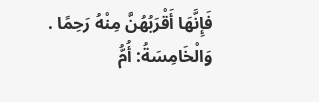فَإِنَّهَا أَقْرَبُهُنَّ مِنْهُ رَحِمًا .
وَالْخَامِسَةُ: أُمُّ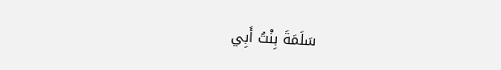سَلَمَةَ بِنْتُ أَبِي